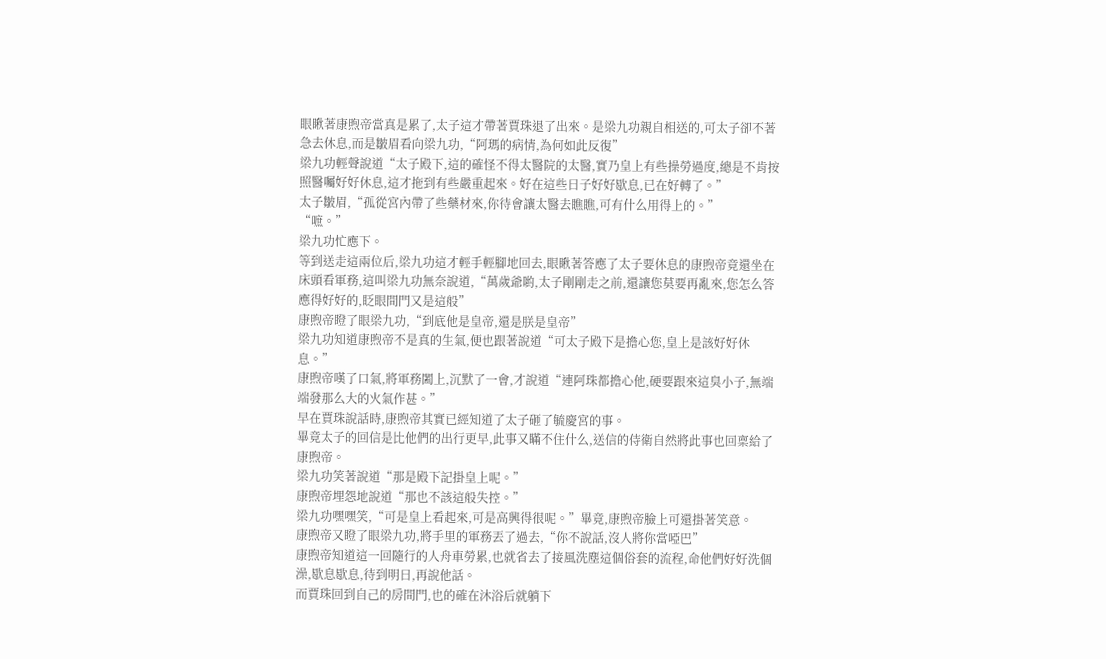眼瞅著康煦帝當真是累了,太子這才帶著賈珠退了出來。是梁九功親自相送的,可太子卻不著急去休息,而是皺眉看向梁九功,“阿瑪的病情,為何如此反復”
梁九功輕聲說道“太子殿下,這的確怪不得太醫院的太醫,實乃皇上有些操勞過度,總是不肯按照醫囑好好休息,這才拖到有些嚴重起來。好在這些日子好好歇息,已在好轉了。”
太子皺眉,“孤從宮內帶了些藥材來,你待會讓太醫去瞧瞧,可有什么用得上的。”
“嗻。”
梁九功忙應下。
等到送走這兩位后,梁九功這才輕手輕腳地回去,眼瞅著答應了太子要休息的康煦帝竟還坐在床頭看軍務,這叫梁九功無奈說道,“萬歲爺喲,太子剛剛走之前,還讓您莫要再亂來,您怎么答應得好好的,眨眼間門又是這般”
康煦帝瞪了眼梁九功,“到底他是皇帝,還是朕是皇帝”
梁九功知道康煦帝不是真的生氣,便也跟著說道“可太子殿下是擔心您,皇上是該好好休息。”
康煦帝嘆了口氣,將軍務闔上,沉默了一會,才說道“連阿珠都擔心他,硬要跟來這臭小子,無端端發那么大的火氣作甚。”
早在賈珠說話時,康煦帝其實已經知道了太子砸了毓慶宮的事。
畢竟太子的回信是比他們的出行更早,此事又瞞不住什么,送信的侍衛自然將此事也回稟給了康煦帝。
梁九功笑著說道“那是殿下記掛皇上呢。”
康煦帝埋怨地說道“那也不該這般失控。”
梁九功嘿嘿笑,“可是皇上看起來,可是高興得很呢。”畢竟,康煦帝臉上可還掛著笑意。
康煦帝又瞪了眼梁九功,將手里的軍務丟了過去,“你不說話,沒人將你當啞巴”
康煦帝知道這一回隨行的人舟車勞累,也就省去了接風洗塵這個俗套的流程,命他們好好洗個澡,歇息歇息,待到明日,再說他話。
而賈珠回到自己的房間門,也的確在沐浴后就躺下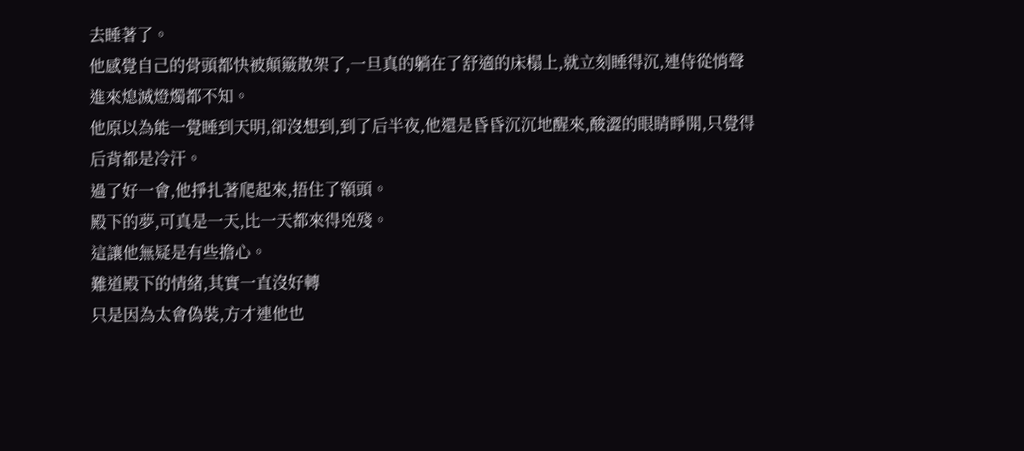去睡著了。
他感覺自己的骨頭都快被顛簸散架了,一旦真的躺在了舒適的床榻上,就立刻睡得沉,連侍從悄聲進來熄滅燈燭都不知。
他原以為能一覺睡到天明,卻沒想到,到了后半夜,他還是昏昏沉沉地醒來,酸澀的眼睛睜開,只覺得后背都是冷汗。
過了好一會,他掙扎著爬起來,捂住了額頭。
殿下的夢,可真是一天,比一天都來得兇殘。
這讓他無疑是有些擔心。
難道殿下的情緒,其實一直沒好轉
只是因為太會偽裝,方才連他也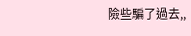險些騙了過去,,